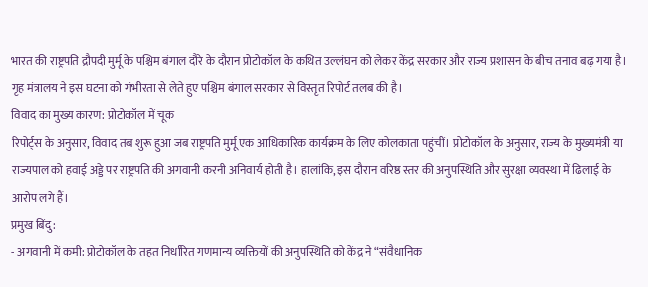भारत की राष्ट्रपति द्रौपदी मुर्मू के पश्चिम बंगाल दौरे के दौरान प्रोटोकॉल के कथित उल्लंघन को लेकर केंद्र सरकार और राज्य प्रशासन के बीच तनाव बढ़ गया है। गृह मंत्रालय ने इस घटना को गंभीरता से लेते हुए पश्चिम बंगाल सरकार से विस्तृत रिपोर्ट तलब की है।
विवाद का मुख्य कारण: प्रोटोकॉल में चूक
रिपोर्ट्स के अनुसार, विवाद तब शुरू हुआ जब राष्ट्रपति मुर्मू एक आधिकारिक कार्यक्रम के लिए कोलकाता पहुंचीं। प्रोटोकॉल के अनुसार, राज्य के मुख्यमंत्री या राज्यपाल को हवाई अड्डे पर राष्ट्रपति की अगवानी करनी अनिवार्य होती है। हालांकि, इस दौरान वरिष्ठ स्तर की अनुपस्थिति और सुरक्षा व्यवस्था में ढिलाई के आरोप लगे हैं।
प्रमुख बिंदु:
- अगवानी में कमी: प्रोटोकॉल के तहत निर्धारित गणमान्य व्यक्तियों की अनुपस्थिति को केंद्र ने “संवैधानिक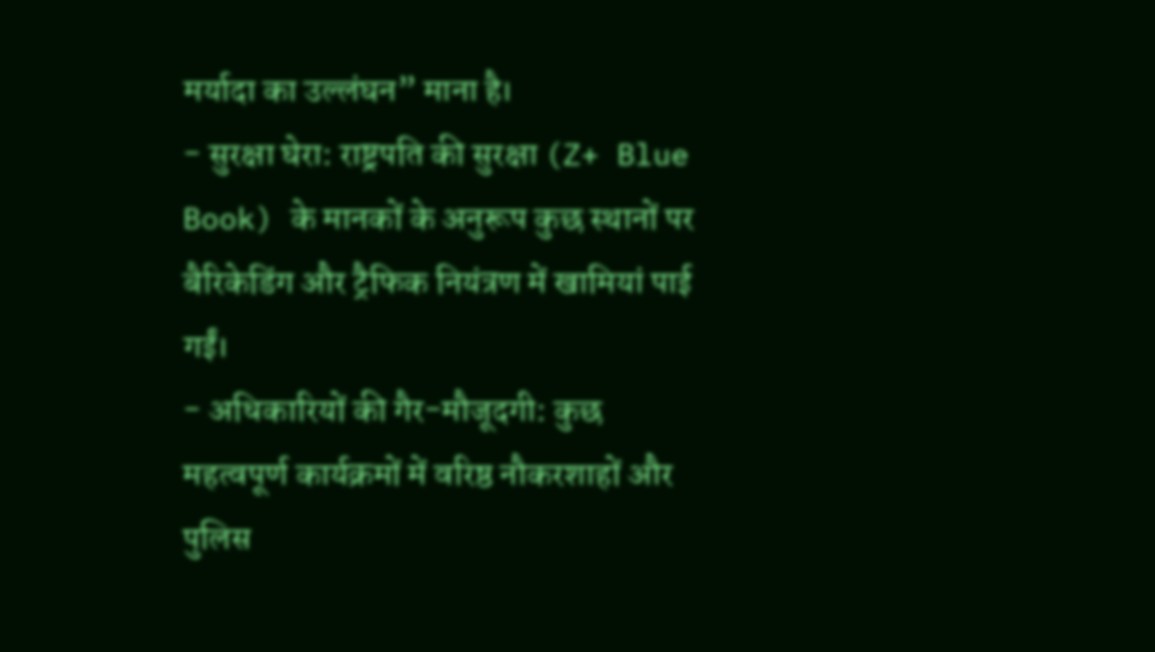मर्यादा का उल्लंघन” माना है।
- सुरक्षा घेरा: राष्ट्रपति की सुरक्षा (Z+ Blue Book) के मानकों के अनुरूप कुछ स्थानों पर बैरिकेडिंग और ट्रैफिक नियंत्रण में खामियां पाई गईं।
- अधिकारियों की गैर-मौजूदगी: कुछ महत्वपूर्ण कार्यक्रमों में वरिष्ठ नौकरशाहों और पुलिस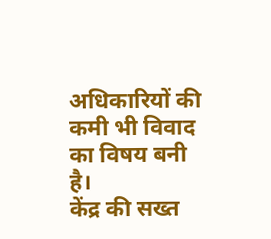अधिकारियों की कमी भी विवाद का विषय बनी है।
केंद्र की सख्त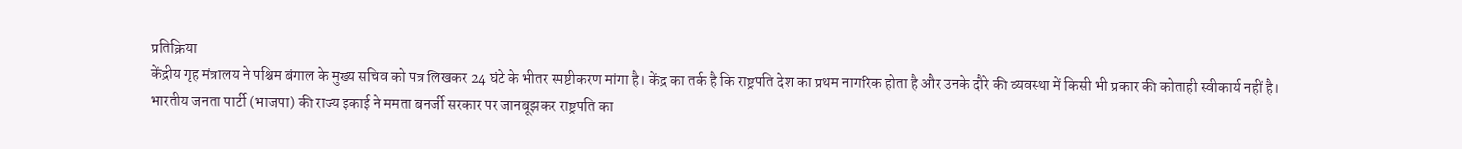प्रतिक्रिया
केंद्रीय गृह मंत्रालय ने पश्चिम बंगाल के मुख्य सचिव को पत्र लिखकर 24 घंटे के भीतर स्पष्टीकरण मांगा है। केंद्र का तर्क है कि राष्ट्रपति देश का प्रथम नागरिक होता है और उनके दौरे की व्यवस्था में किसी भी प्रकार की कोताही स्वीकार्य नहीं है।
भारतीय जनता पार्टी (भाजपा) की राज्य इकाई ने ममता बनर्जी सरकार पर जानबूझकर राष्ट्रपति का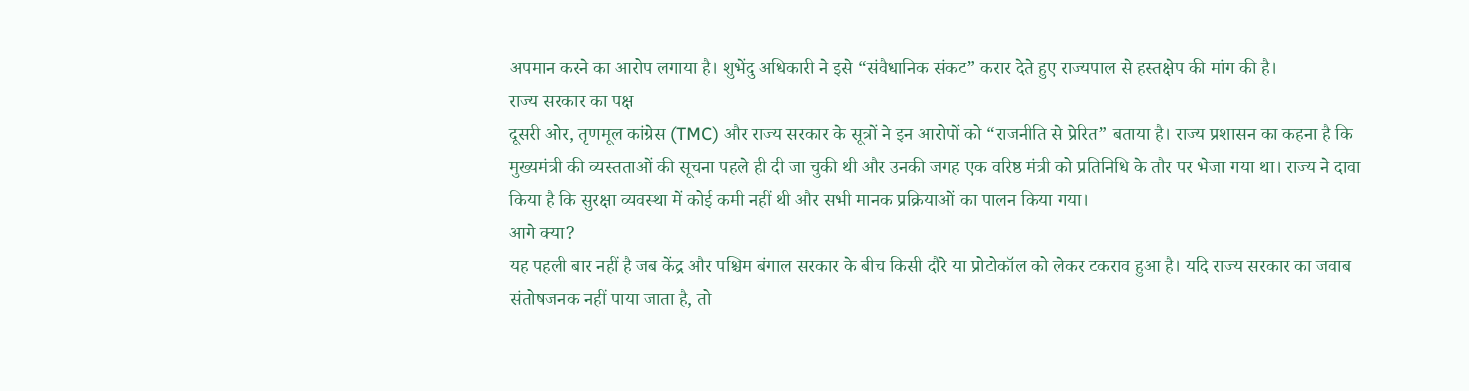अपमान करने का आरोप लगाया है। शुभेंदु अधिकारी ने इसे “संवैधानिक संकट” करार देते हुए राज्यपाल से हस्तक्षेप की मांग की है।
राज्य सरकार का पक्ष
दूसरी ओर, तृणमूल कांग्रेस (TMC) और राज्य सरकार के सूत्रों ने इन आरोपों को “राजनीति से प्रेरित” बताया है। राज्य प्रशासन का कहना है कि मुख्यमंत्री की व्यस्तताओं की सूचना पहले ही दी जा चुकी थी और उनकी जगह एक वरिष्ठ मंत्री को प्रतिनिधि के तौर पर भेजा गया था। राज्य ने दावा किया है कि सुरक्षा व्यवस्था में कोई कमी नहीं थी और सभी मानक प्रक्रियाओं का पालन किया गया।
आगे क्या?
यह पहली बार नहीं है जब केंद्र और पश्चिम बंगाल सरकार के बीच किसी दौरे या प्रोटोकॉल को लेकर टकराव हुआ है। यदि राज्य सरकार का जवाब संतोषजनक नहीं पाया जाता है, तो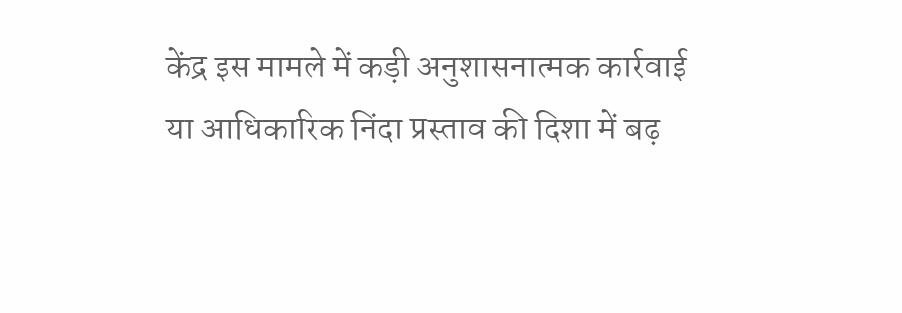केंद्र इस मामले में कड़ी अनुशासनात्मक कार्रवाई या आधिकारिक निंदा प्रस्ताव की दिशा में बढ़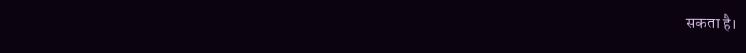सकता है।